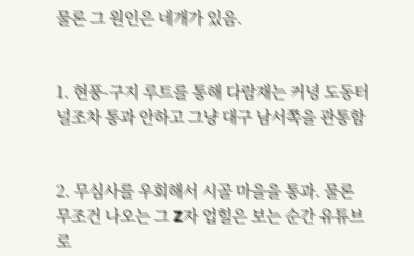물론 그 원인은 네개가 있음.


1. 현풍-구지 루트를 통해 다람재는 커녕 도동터널조차 통과 안하고 그냥 대구 남서쪽을 관통함


2. 무심사를 우회해서 시골 마을을 통과. 물론 무조건 나오는 그 Z자 업힐은 보는 순간 유튜브로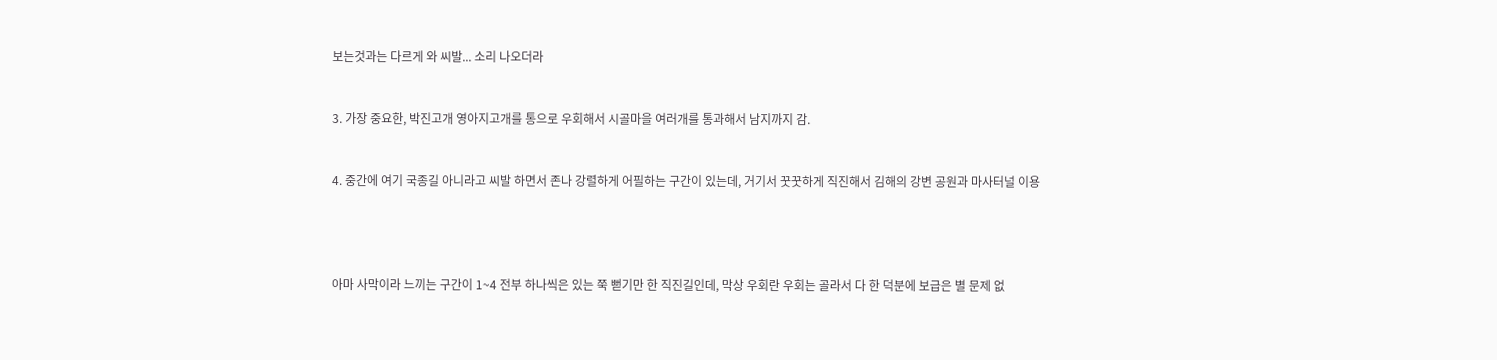보는것과는 다르게 와 씨발... 소리 나오더라


3. 가장 중요한, 박진고개 영아지고개를 통으로 우회해서 시골마을 여러개를 통과해서 남지까지 감.


4. 중간에 여기 국종길 아니라고 씨발 하면서 존나 강렬하게 어필하는 구간이 있는데, 거기서 꿋꿋하게 직진해서 김해의 강변 공원과 마사터널 이용




아마 사막이라 느끼는 구간이 1~4 전부 하나씩은 있는 쭉 뻗기만 한 직진길인데, 막상 우회란 우회는 골라서 다 한 덕분에 보급은 별 문제 없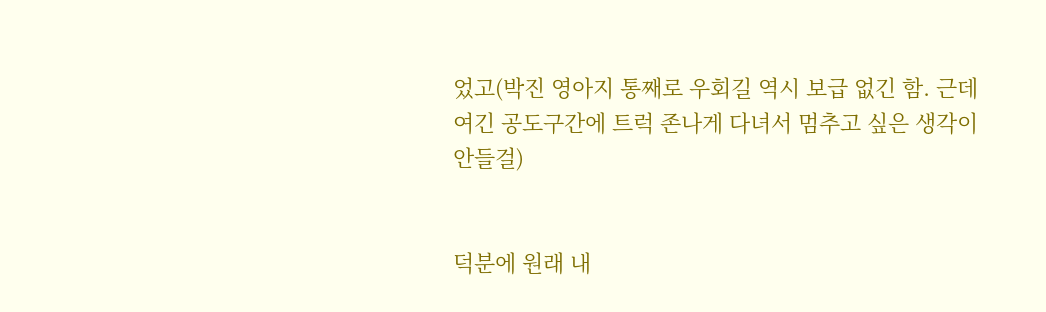었고(박진 영아지 통째로 우회길 역시 보급 없긴 함. 근데 여긴 공도구간에 트럭 존나게 다녀서 멈추고 싶은 생각이 안들걸)


덕분에 원래 내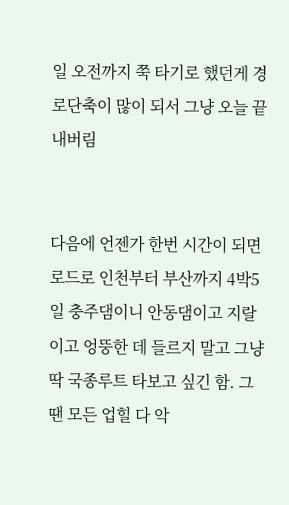일 오전까지 쭉 타기로 했던게 경로단축이 많이 되서 그냥 오늘 끝내버림


다음에 언젠가 한번 시간이 되면 로드로 인천부터 부산까지 4박5일 충주댐이니 안동댐이고 지랄이고 엉뚱한 데 들르지 말고 그냥 딱 국종루트 타보고 싶긴 함. 그땐 모든 업힐 다 악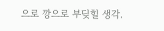으로 깡으로 부딪힐 생각.